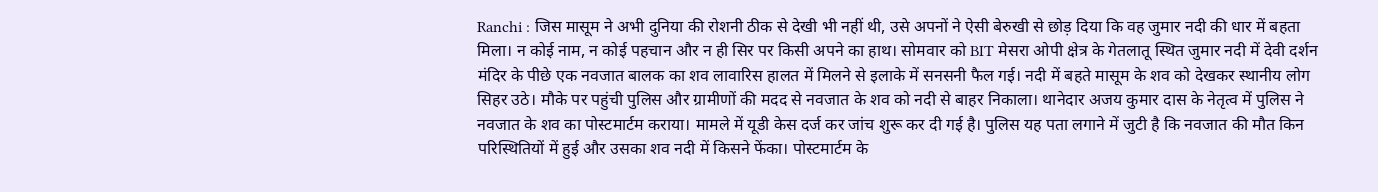Ranchi : जिस मासूम ने अभी दुनिया की रोशनी ठीक से देखी भी नहीं थी, उसे अपनों ने ऐसी बेरुखी से छोड़ दिया कि वह जुमार नदी की धार में बहता मिला। न कोई नाम, न कोई पहचान और न ही सिर पर किसी अपने का हाथ। सोमवार को BIT मेसरा ओपी क्षेत्र के गेतलातू स्थित जुमार नदी में देवी दर्शन मंदिर के पीछे एक नवजात बालक का शव लावारिस हालत में मिलने से इलाके में सनसनी फैल गई। नदी में बहते मासूम के शव को देखकर स्थानीय लोग सिहर उठे। मौके पर पहुंची पुलिस और ग्रामीणों की मदद से नवजात के शव को नदी से बाहर निकाला। थानेदार अजय कुमार दास के नेतृत्व में पुलिस ने नवजात के शव का पोस्टमार्टम कराया। मामले में यूडी केस दर्ज कर जांच शुरू कर दी गई है। पुलिस यह पता लगाने में जुटी है कि नवजात की मौत किन परिस्थितियों में हुई और उसका शव नदी में किसने फेंका। पोस्टमार्टम के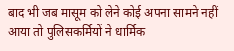बाद भी जब मासूम को लेने कोई अपना सामने नहीं आया तो पुलिसकर्मियों ने धार्मिक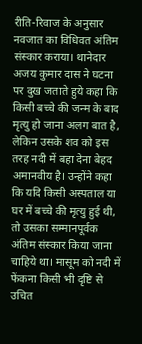रीति-रिवाज के अनुसार नवजात का विधिवत अंतिम संस्कार कराया। थानेदार अजय कुमार दास ने घटना पर दुख जताते हुये कहा कि किसी बच्चे की जन्म के बाद मृत्यु हो जाना अलग बात है, लेकिन उसके शव को इस तरह नदी में बहा देना बेहद अमानवीय है। उन्होंने कहा कि यदि किसी अस्पताल या घर में बच्चे की मृत्यु हुई थी, तो उसका सम्मानपूर्वक अंतिम संस्कार किया जाना चाहिये था। मासूम को नदी में फेंकना किसी भी दृष्टि से उचित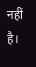नहीं है।